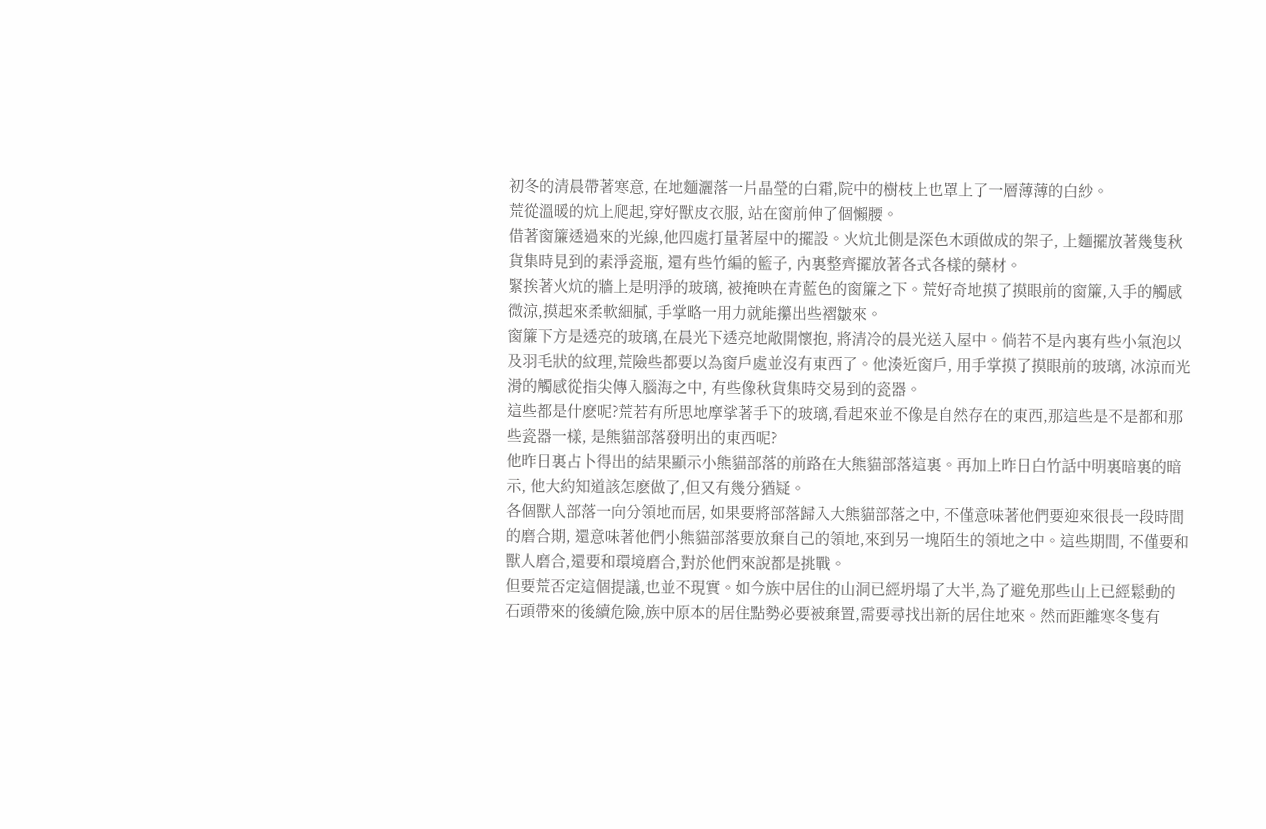初冬的清晨帶著寒意, 在地麵灑落一片晶瑩的白霜,院中的樹枝上也罩上了一層薄薄的白紗。
荒從溫暖的炕上爬起,穿好獸皮衣服, 站在窗前伸了個懶腰。
借著窗簾透過來的光線,他四處打量著屋中的擺設。火炕北側是深色木頭做成的架子, 上麵擺放著幾隻秋貨集時見到的素淨瓷瓶, 還有些竹編的籃子, 內裏整齊擺放著各式各樣的藥材。
緊挨著火炕的牆上是明淨的玻璃, 被掩映在青藍色的窗簾之下。荒好奇地摸了摸眼前的窗簾,入手的觸感微涼,摸起來柔軟細膩, 手掌略一用力就能攥出些褶皺來。
窗簾下方是透亮的玻璃,在晨光下透亮地敞開懷抱, 將清冷的晨光送入屋中。倘若不是內裏有些小氣泡以及羽毛狀的紋理,荒險些都要以為窗戶處並沒有東西了。他湊近窗戶, 用手掌摸了摸眼前的玻璃, 冰涼而光滑的觸感從指尖傳入腦海之中, 有些像秋貨集時交易到的瓷器。
這些都是什麽呢?荒若有所思地摩挲著手下的玻璃,看起來並不像是自然存在的東西,那這些是不是都和那些瓷器一樣, 是熊貓部落發明出的東西呢?
他昨日裏占卜得出的結果顯示小熊貓部落的前路在大熊貓部落這裏。再加上昨日白竹話中明裏暗裏的暗示, 他大約知道該怎麽做了,但又有幾分猶疑。
各個獸人部落一向分領地而居, 如果要將部落歸入大熊貓部落之中, 不僅意味著他們要迎來很長一段時間的磨合期, 還意味著他們小熊貓部落要放棄自己的領地,來到另一塊陌生的領地之中。這些期間, 不僅要和獸人磨合,還要和環境磨合,對於他們來說都是挑戰。
但要荒否定這個提議,也並不現實。如今族中居住的山洞已經坍塌了大半,為了避免那些山上已經鬆動的石頭帶來的後續危險,族中原本的居住點勢必要被棄置,需要尋找出新的居住地來。然而距離寒冬隻有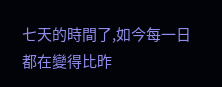七天的時間了,如今每一日都在變得比昨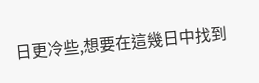日更冷些,想要在這幾日中找到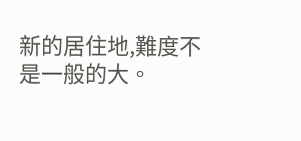新的居住地,難度不是一般的大。